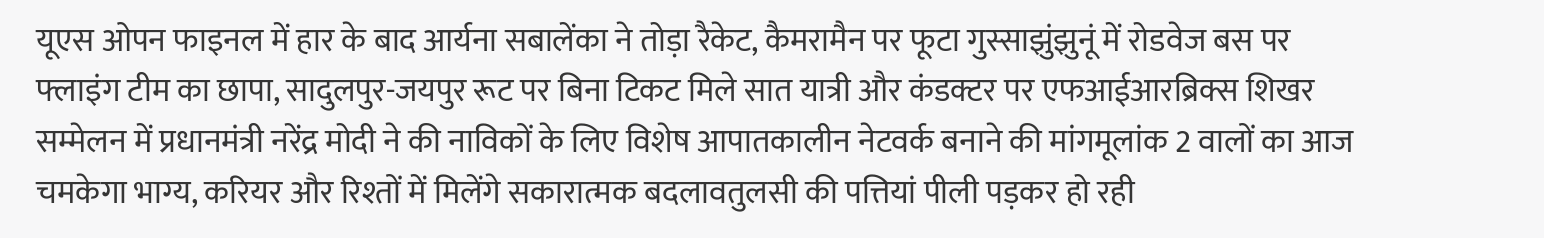यूएस ओपन फाइनल में हार के बाद आर्यना सबालेंका ने तोड़ा रैकेट, कैमरामैन पर फूटा गुस्साझुंझुनूं में रोडवेज बस पर फ्लाइंग टीम का छापा, सादुलपुर-जयपुर रूट पर बिना टिकट मिले सात यात्री और कंडक्टर पर एफआईआरब्रिक्स शिखर सम्मेलन में प्रधानमंत्री नरेंद्र मोदी ने की नाविकों के लिए विशेष आपातकालीन नेटवर्क बनाने की मांगमूलांक 2 वालों का आज चमकेगा भाग्य, करियर और रिश्तों में मिलेंगे सकारात्मक बदलावतुलसी की पत्तियां पीली पड़कर हो रही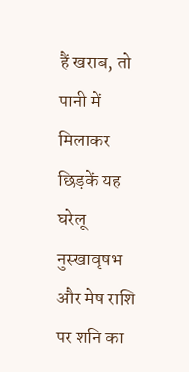हैं खराब, तो पानी में मिलाकर छिड़कें यह घरेलू नुस्खावृषभ और मेष राशि पर शनि का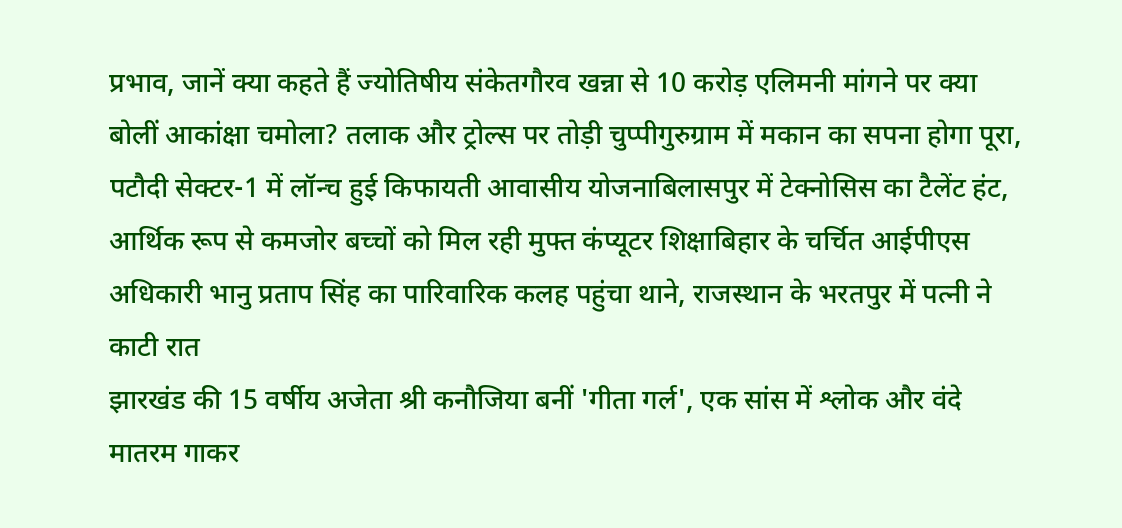प्रभाव, जानें क्या कहते हैं ज्योतिषीय संकेतगौरव खन्ना से 10 करोड़ एलिमनी मांगने पर क्या बोलीं आकांक्षा चमोला? तलाक और ट्रोल्स पर तोड़ी चुप्पीगुरुग्राम में मकान का सपना होगा पूरा, पटौदी सेक्टर-1 में लॉन्च हुई किफायती आवासीय योजनाबिलासपुर में टेक्नोसिस का टैलेंट हंट, आर्थिक रूप से कमजोर बच्चों को मिल रही मुफ्त कंप्यूटर शिक्षाबिहार के चर्चित आईपीएस अधिकारी भानु प्रताप सिंह का पारिवारिक कलह पहुंचा थाने, राजस्थान के भरतपुर में पत्नी ने काटी रात
झारखंड की 15 वर्षीय अजेता श्री कनौजिया बनीं 'गीता गर्ल', एक सांस में श्लोक और वंदे मातरम गाकर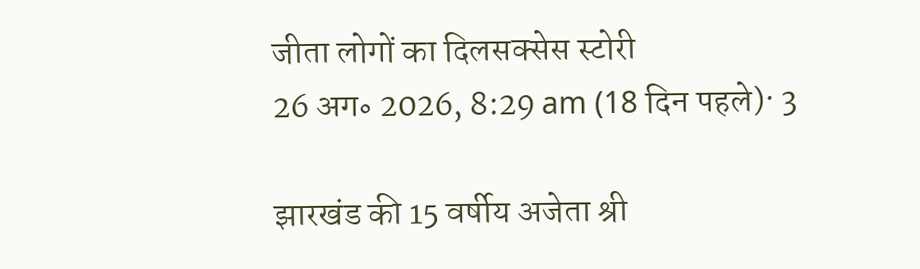जीता लोगों का दिलसक्सेस स्टोरी
26 अग॰ 2026, 8:29 am (18 दिन पहले)· 3

झारखंड की 15 वर्षीय अजेता श्री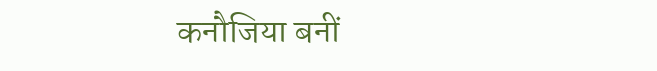कनौजिया बनीं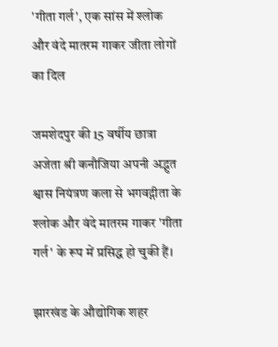'गीता गर्ल', एक सांस में श्लोक और वंदे मातरम गाकर जीता लोगों का दिल

जमशेदपुर की 15 वर्षीय छात्रा अजेता श्री कनौजिया अपनी अद्भुत श्वास नियंत्रण कला से भगवद्गीता के श्लोक और वंदे मातरम गाकर 'गीता गर्ल' के रूप में प्रसिद्ध हो चुकी हैं।

झारखंड के औद्योगिक शहर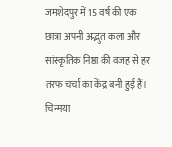जमशेदपुर में 15 वर्ष की एक छात्रा अपनी अद्भुत कला और सांस्कृतिक निष्ठा की वजह से हर तरफ चर्चा का केंद्र बनी हुई हैं। चिन्मया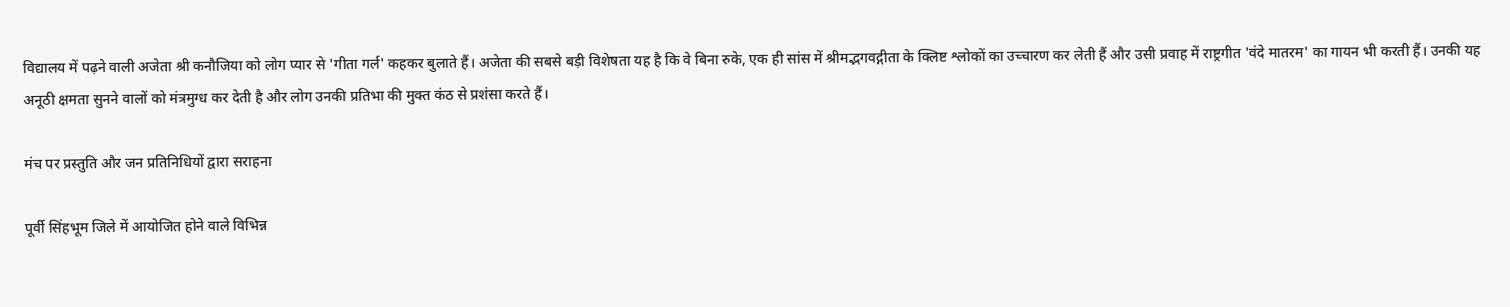विद्यालय में पढ़ने वाली अजेता श्री कनौजिया को लोग प्यार से 'गीता गर्ल' कहकर बुलाते हैं। अजेता की सबसे बड़ी विशेषता यह है कि वे बिना रुके, एक ही सांस में श्रीमद्भगवद्गीता के क्लिष्ट श्लोकों का उच्चारण कर लेती हैं और उसी प्रवाह में राष्ट्रगीत 'वंदे मातरम' का गायन भी करती हैं। उनकी यह अनूठी क्षमता सुनने वालों को मंत्रमुग्ध कर देती है और लोग उनकी प्रतिभा की मुक्त कंठ से प्रशंसा करते हैं।

मंच पर प्रस्तुति और जन प्रतिनिधियों द्वारा सराहना

पूर्वी सिंहभूम जिले में आयोजित होने वाले विभिन्न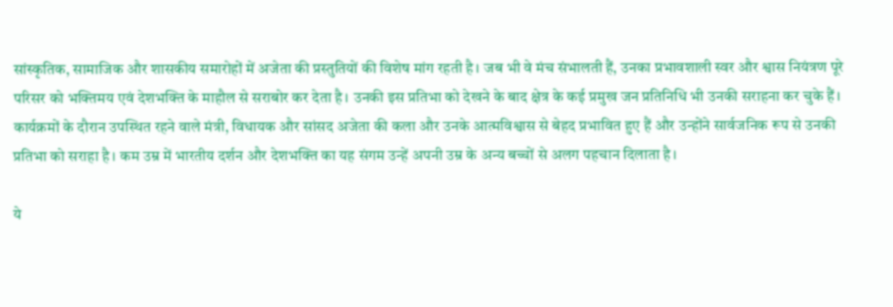सांस्कृतिक, सामाजिक और शासकीय समारोहों में अजेता की प्रस्तुतियों की विशेष मांग रहती है। जब भी वे मंच संभालती हैं, उनका प्रभावशाली स्वर और श्वास नियंत्रण पूरे परिसर को भक्तिमय एवं देशभक्ति के माहौल से सराबोर कर देता है। उनकी इस प्रतिभा को देखने के बाद क्षेत्र के कई प्रमुख जन प्रतिनिधि भी उनकी सराहना कर चुके हैं। कार्यक्रमों के दौरान उपस्थित रहने वाले मंत्री, विधायक और सांसद अजेता की कला और उनके आत्मविश्वास से बेहद प्रभावित हुए हैं और उन्होंने सार्वजनिक रूप से उनकी प्रतिभा को सराहा है। कम उम्र में भारतीय दर्शन और देशभक्ति का यह संगम उन्हें अपनी उम्र के अन्य बच्चों से अलग पहचान दिलाता है।

ये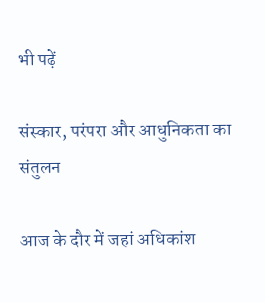भी पढ़ें

संस्कार, परंपरा और आधुनिकता का संतुलन

आज के दौर में जहां अधिकांश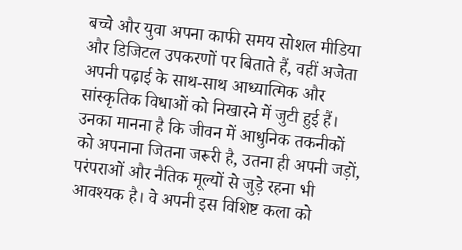बच्चे और युवा अपना काफी समय सोशल मीडिया और डिजिटल उपकरणों पर बिताते हैं, वहीं अजेता अपनी पढ़ाई के साथ-साथ आध्यात्मिक और सांस्कृतिक विधाओं को निखारने में जुटी हुई हैं। उनका मानना है कि जीवन में आधुनिक तकनीकों को अपनाना जितना जरूरी है, उतना ही अपनी जड़ों, परंपराओं और नैतिक मूल्यों से जुड़े रहना भी आवश्यक है। वे अपनी इस विशिष्ट कला को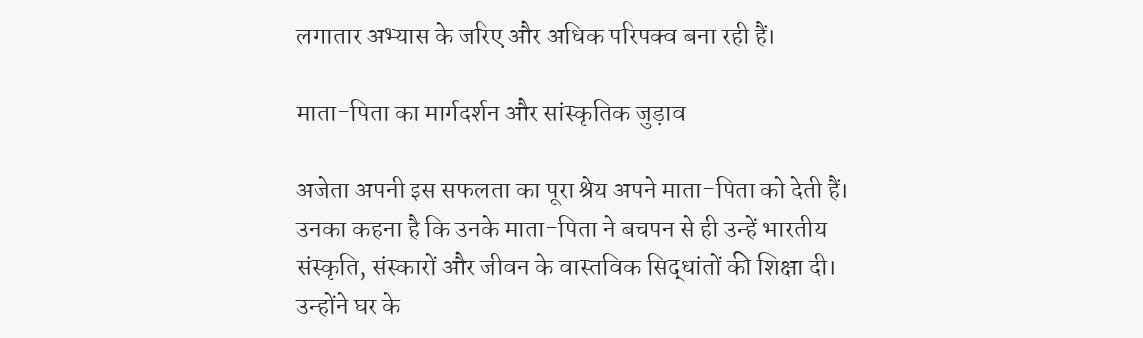लगातार अभ्यास के जरिए और अधिक परिपक्व बना रही हैं।

माता-पिता का मार्गदर्शन और सांस्कृतिक जुड़ाव

अजेता अपनी इस सफलता का पूरा श्रेय अपने माता-पिता को देती हैं। उनका कहना है कि उनके माता-पिता ने बचपन से ही उन्हें भारतीय संस्कृति, संस्कारों और जीवन के वास्तविक सिद्धांतों की शिक्षा दी। उन्होंने घर के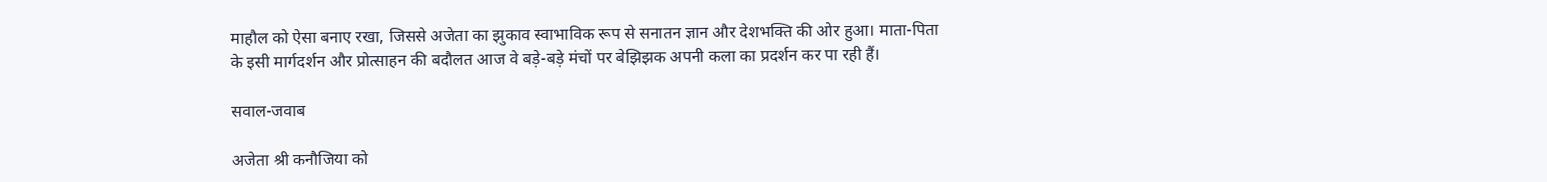माहौल को ऐसा बनाए रखा, जिससे अजेता का झुकाव स्वाभाविक रूप से सनातन ज्ञान और देशभक्ति की ओर हुआ। माता-पिता के इसी मार्गदर्शन और प्रोत्साहन की बदौलत आज वे बड़े-बड़े मंचों पर बेझिझक अपनी कला का प्रदर्शन कर पा रही हैं।

सवाल-जवाब

अजेता श्री कनौजिया को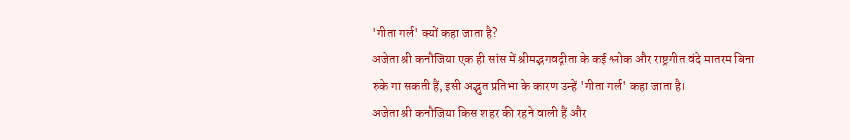'गीता गर्ल' क्यों कहा जाता है?
अजेता श्री कनौजिया एक ही सांस में श्रीमद्भगवद्गीता के कई श्लोक और राष्ट्रगीत वंदे मातरम बिना रुके गा सकती हैं, इसी अद्भुत प्रतिभा के कारण उन्हें 'गीता गर्ल' कहा जाता है।
अजेता श्री कनौजिया किस शहर की रहने वाली हैं और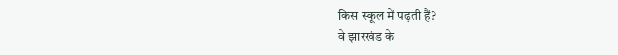किस स्कूल में पढ़ती हैं?
वे झारखंड के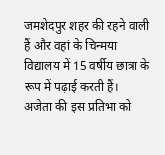जमशेदपुर शहर की रहने वाली हैं और वहां के चिन्मया विद्यालय में 15 वर्षीय छात्रा के रूप में पढ़ाई करती हैं।
अजेता की इस प्रतिभा को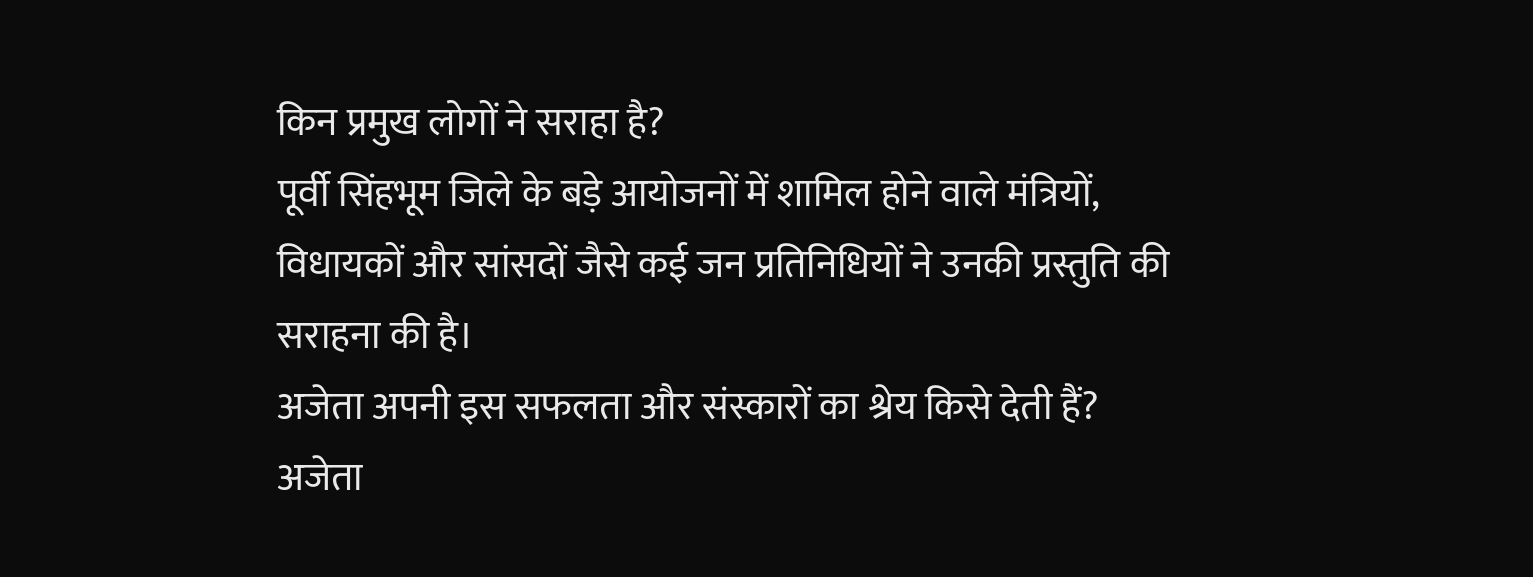किन प्रमुख लोगों ने सराहा है?
पूर्वी सिंहभूम जिले के बड़े आयोजनों में शामिल होने वाले मंत्रियों, विधायकों और सांसदों जैसे कई जन प्रतिनिधियों ने उनकी प्रस्तुति की सराहना की है।
अजेता अपनी इस सफलता और संस्कारों का श्रेय किसे देती हैं?
अजेता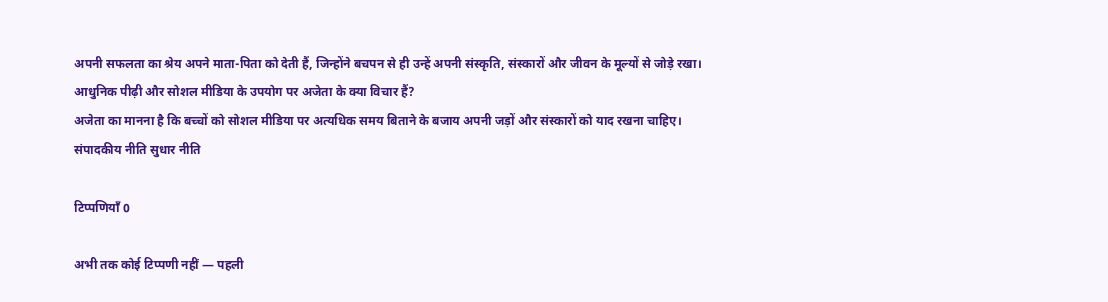अपनी सफलता का श्रेय अपने माता-पिता को देती हैं, जिन्होंने बचपन से ही उन्हें अपनी संस्कृति, संस्कारों और जीवन के मूल्यों से जोड़े रखा।
आधुनिक पीढ़ी और सोशल मीडिया के उपयोग पर अजेता के क्या विचार हैं?
अजेता का मानना है कि बच्चों को सोशल मीडिया पर अत्यधिक समय बिताने के बजाय अपनी जड़ों और संस्कारों को याद रखना चाहिए।
संपादकीय नीति सुधार नीति

टिप्पणियाँ 0

अभी तक कोई टिप्पणी नहीं — पहली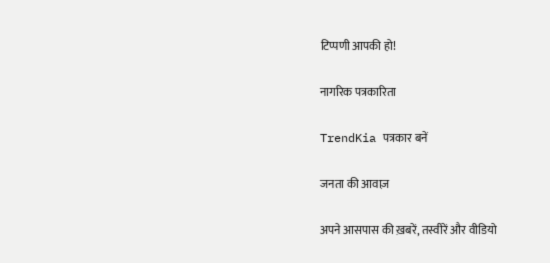टिप्पणी आपकी हो!

नागरिक पत्रकारिता

TrendKia पत्रकार बनें

जनता की आवाज़

अपने आसपास की ख़बरें, तस्वीरें और वीडियो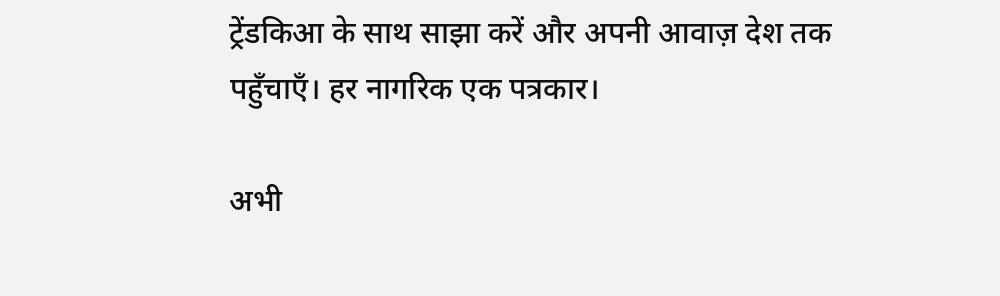ट्रेंडकिआ के साथ साझा करें और अपनी आवाज़ देश तक पहुँचाएँ। हर नागरिक एक पत्रकार।

अभी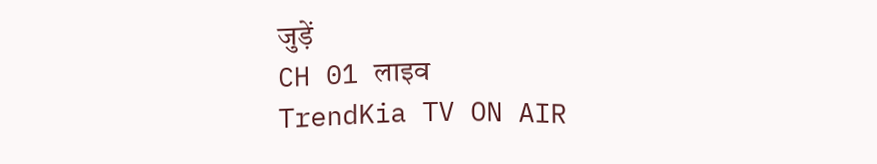जुड़ें
CH 01 लाइव
TrendKia TV ON AIR